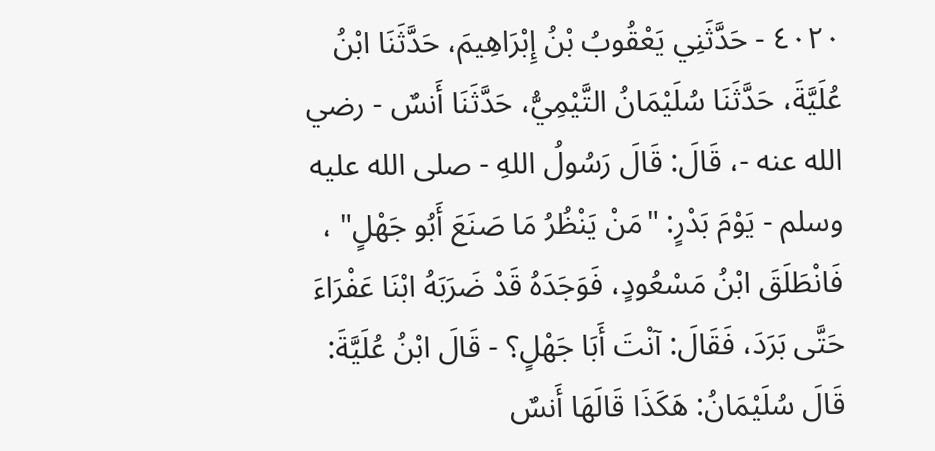٤٠٢٠ - حَدَّثَنِي يَعْقُوبُ بْنُ إِبْرَاهِيمَ، حَدَّثَنَا ابْنُ عُلَيَّةَ، حَدَّثَنَا سُلَيْمَانُ التَّيْمِيُّ، حَدَّثَنَا أَنسٌ - رضي الله عنه -، قَالَ: قَالَ رَسُولُ اللهِ - صلى الله عليه وسلم - يَوْمَ بَدْرٍ: "مَنْ يَنْظُرُ مَا صَنَعَ أَبُو جَهْلٍ" ، فَانْطَلَقَ ابْنُ مَسْعُودٍ، فَوَجَدَهُ قَدْ ضَرَبَهُ ابْنَا عَفْرَاءَ حَتَّى بَرَدَ، فَقَالَ: آنْتَ أَبَا جَهْلٍ؟ - قَالَ ابْنُ عُلَيَّةَ: قَالَ سُلَيْمَانُ: هَكَذَا قَالَهَا أَنسٌ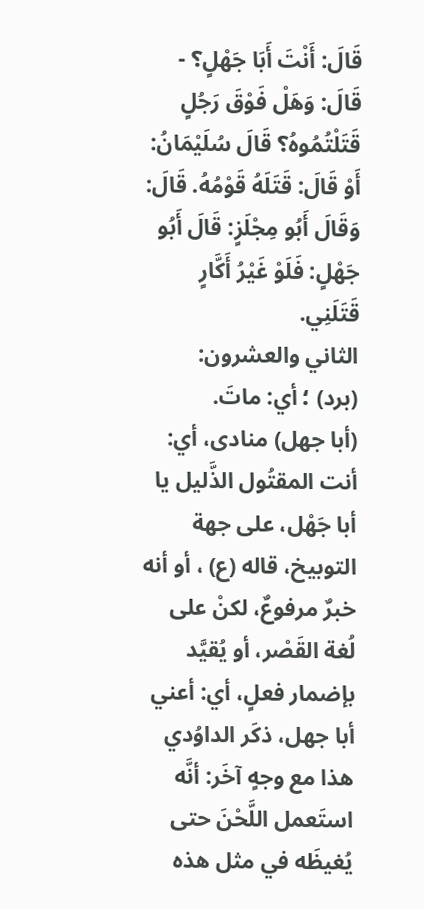قَالَ: أَنْتَ أَبَا جَهْلٍ؟ - قَالَ: وَهَلْ فَوْقَ رَجُلٍ قَتَلْتُمُوهُ؟ قَالَ سُلَيْمَانُ: أَوْ قَالَ: قَتَلَهُ قَوْمُهُ. قَالَ: وَقَالَ أَبُو مِجْلَزٍ: قَالَ أَبُو جَهْلٍ: فَلَوْ غَيْرُ أَكَّارٍ قَتَلَنِي.
الثاني والعشرون:
(برد) ؛ أي: ماتَ.
(أبا جهل) منادى، أي: أنت المقتُول الذَّليل يا أبا جَهْل، على جهة التوبيخ، قاله (ع) ، أو أنه خبرٌ مرفوعٌ، لكنْ على لُغة القَصْر، أو يُقيَّد بإضمار فعلٍ، أي: أعني أبا جهل، ذكَر الداوُدي هذا مع وجهٍ آخَر: أنَّه استَعمل اللَّحْنَ حتى يُغيظَه في مثل هذه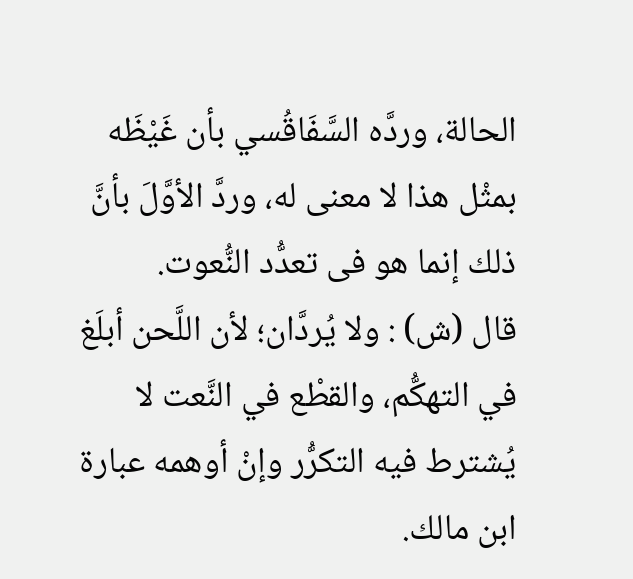الحالة، وردَّه السَّفَاقُسي بأن غَيْظَه بمثْل هذا لا معنى له، وردَّ الأوَّلَ بأنَّ ذلك إنما هو فى تعدُّد النُّعوت.
قال (ش) : ولا يُردَّان؛ لأن اللَّحن أبلَغ في التهكُّم، والقطْع في النَّعت لا يُشترط فيه التكرُّر وإنْ أوهمه عبارة ابن مالك.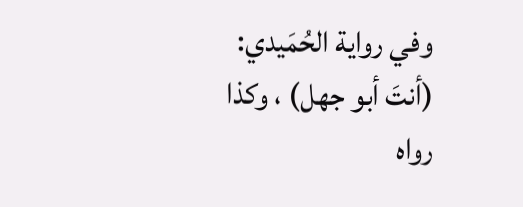وفي رواية الحُمَيدي: (أنتَ أبو جهل) ، وكذا رواه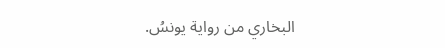البخاري من رواية يونسُ.